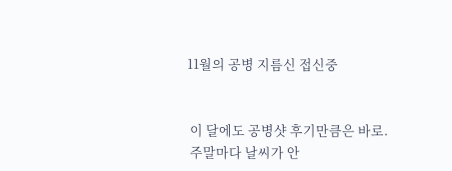11월의 공병 지름신 접신중


 이 달에도 공병샷 후기만큼은 바로.
 주말마다 날씨가 안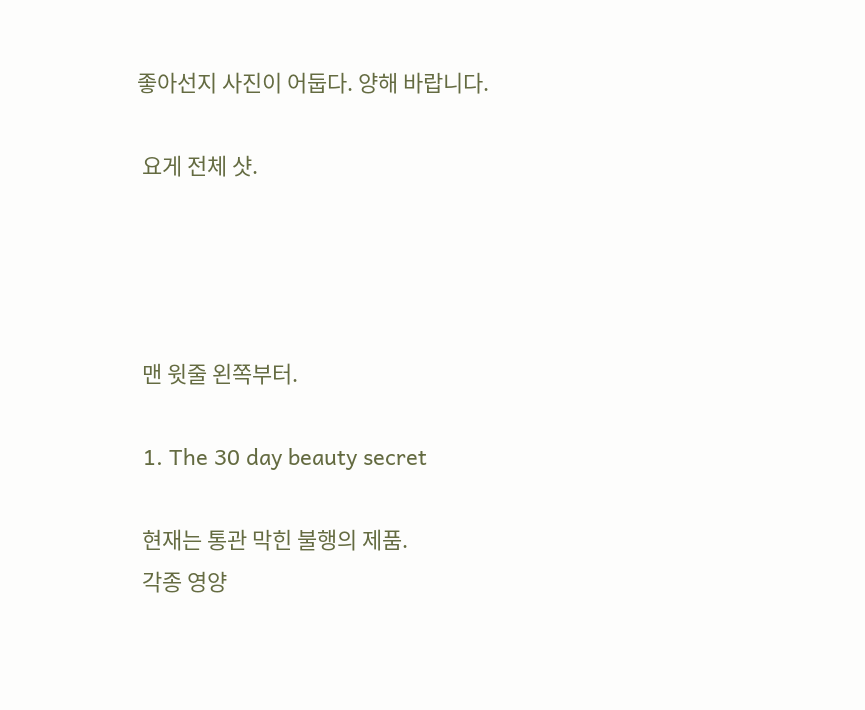좋아선지 사진이 어둡다. 양해 바랍니다.

 요게 전체 샷.




 맨 윗줄 왼쪽부터.

 1. The 30 day beauty secret

 현재는 통관 막힌 불행의 제품.
 각종 영양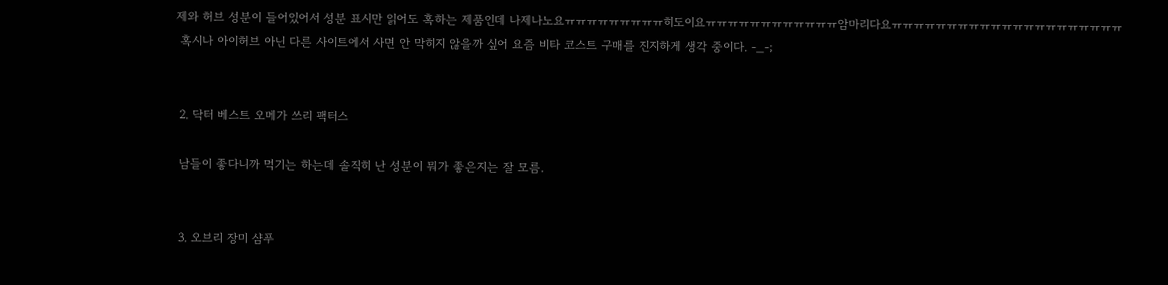제와 허브 성분이 들어있어서 성분 표시만 읽어도 혹하는 제품인데 나제나노요ㅠㅠㅠㅠㅠㅠㅠㅠㅠ히도이요ㅠㅠㅠㅠㅠㅠㅠㅠㅠㅠㅠㅠ암마리다요ㅠㅠㅠㅠㅠㅠㅠㅠㅠㅠㅠㅠㅠㅠㅠㅠㅠㅠㅠㅠㅠ
 혹시나 아이허브 아닌 다른 사이트에서 사면 안 막히지 않을까 싶어 요즘 비타 코스트 구매를 진지하게 생각 중이다. -_-;


 2. 닥터 베스트 오메가 쓰리 팩터스

 남들이 좋다니까 먹기는 하는데 솔직히 난 성분이 뭐가 좋은지는 잘 모름.


 3. 오브리 장미 샴푸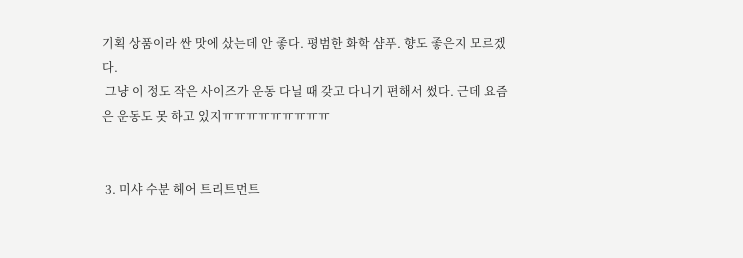기획 상품이라 싼 맛에 샀는데 안 좋다. 평범한 화학 샴푸. 향도 좋은지 모르겠다.
 그냥 이 정도 작은 사이즈가 운동 다닐 때 갖고 다니기 편해서 썼다. 근데 요즘은 운동도 못 하고 있지ㅠㅠㅠㅠㅠㅠㅠㅠㅠ


 3. 미샤 수분 헤어 트리트먼트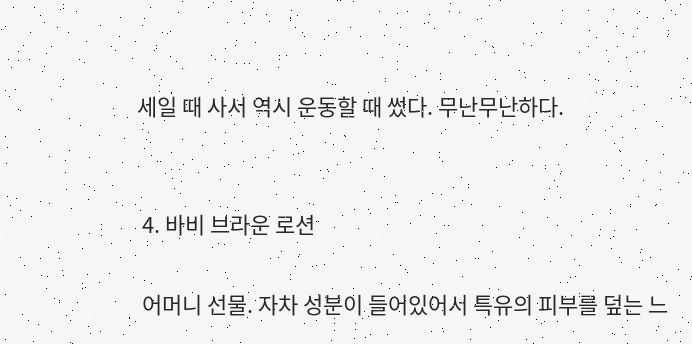세일 때 사서 역시 운동할 때 썼다. 무난무난하다.


 4. 바비 브라운 로션

 어머니 선물. 자차 성분이 들어있어서 특유의 피부를 덮는 느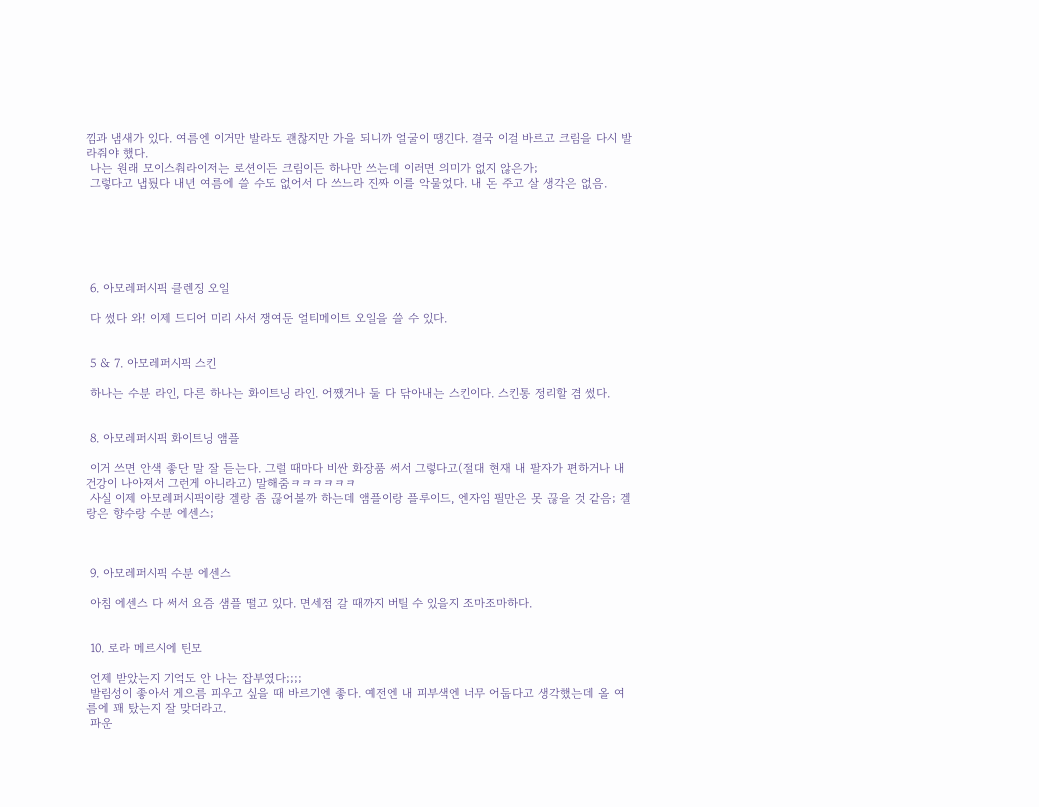낌과 냄새가 있다. 여름엔 이거만 발라도 괜찮지만 가을 되니까 얼굴이 땡긴다. 결국 이걸 바르고 크림을 다시 발라줘야 했다.
 나는 원래 모이스춰라이저는 로션이든 크림이든 하나만 쓰는데 이러면 의미가 없지 않은가;
 그렇다고 냅뒀다 내년 여름에 쓸 수도 없어서 다 쓰느라 진짜 이를 악물었다. 내 돈 주고 살 생각은 없음.






 6. 아모레퍼시픽 클렌징 오일

 다 썼다 와! 이제 드디어 미리 사서 쟁여둔 얼티메이트 오일을 쓸 수 있다.


 5 & 7. 아모레퍼시픽 스킨

 하나는 수분 라인, 다른 하나는 화이트닝 라인. 어쨌거나 둘 다 닦아내는 스킨이다. 스킨통 정리할 겸 썼다.


 8. 아모레퍼시픽 화이트닝 앰플

 이거 쓰면 안색 좋단 말 잘 듣는다. 그럴 때마다 비싼 화장품 써서 그렇다고(절대 현재 내 팔자가 편하거나 내 건강이 나아져서 그런게 아니라고) 말해줌ㅋㅋㅋㅋㅋㅋ
 사실 이제 아모레퍼시픽이랑 겔랑 좀 끊어볼까 하는데 앰플이랑 플루이드, 엔자임 필만은 못 끊을 것 같음; 겔랑은 향수랑 수분 에센스;



 9. 아모레퍼시픽 수분 에센스

 아침 에센스 다 써서 요즘 샘플 떨고 있다. 면세점 갈 때까지 버틸 수 있을지 조마조마하다.


 10. 로라 메르시에 틴모

 언제 받았는지 기억도 안 나는 잡부였다;;;;
 발림성이 좋아서 게으름 피우고 싶을 때 바르기엔 좋다. 예전엔 내 피부색엔 너무 어둡다고 생각했는데 올 여름에 꽤 탔는지 잘 맞더라고.
 파운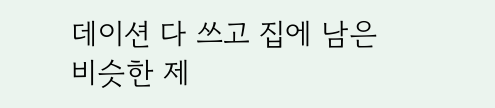데이션 다 쓰고 집에 남은 비슷한 제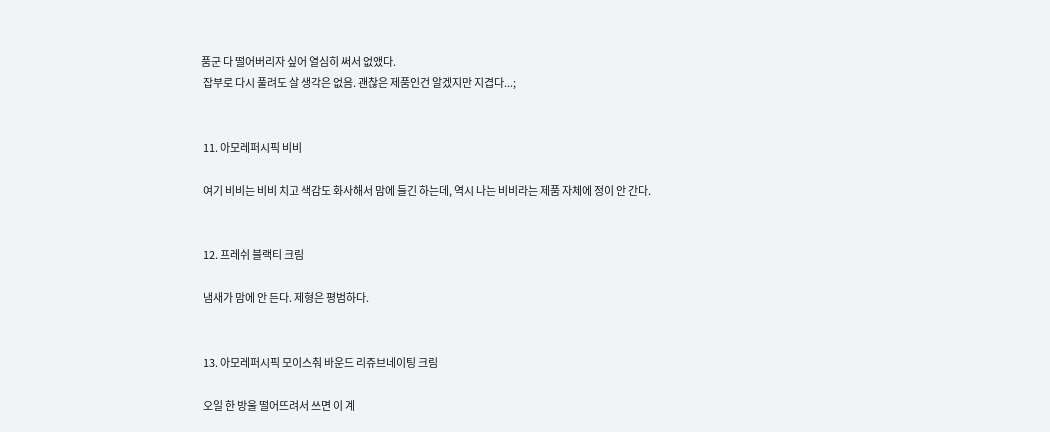품군 다 떨어버리자 싶어 열심히 써서 없앴다.
 잡부로 다시 풀려도 살 생각은 없음. 괜찮은 제품인건 알겠지만 지겹다...;


 11. 아모레퍼시픽 비비

 여기 비비는 비비 치고 색감도 화사해서 맘에 들긴 하는데, 역시 나는 비비라는 제품 자체에 정이 안 간다.


 12. 프레쉬 블랙티 크림

 냄새가 맘에 안 든다. 제형은 평범하다.


 13. 아모레퍼시픽 모이스춰 바운드 리쥬브네이팅 크림

 오일 한 방울 떨어뜨려서 쓰면 이 계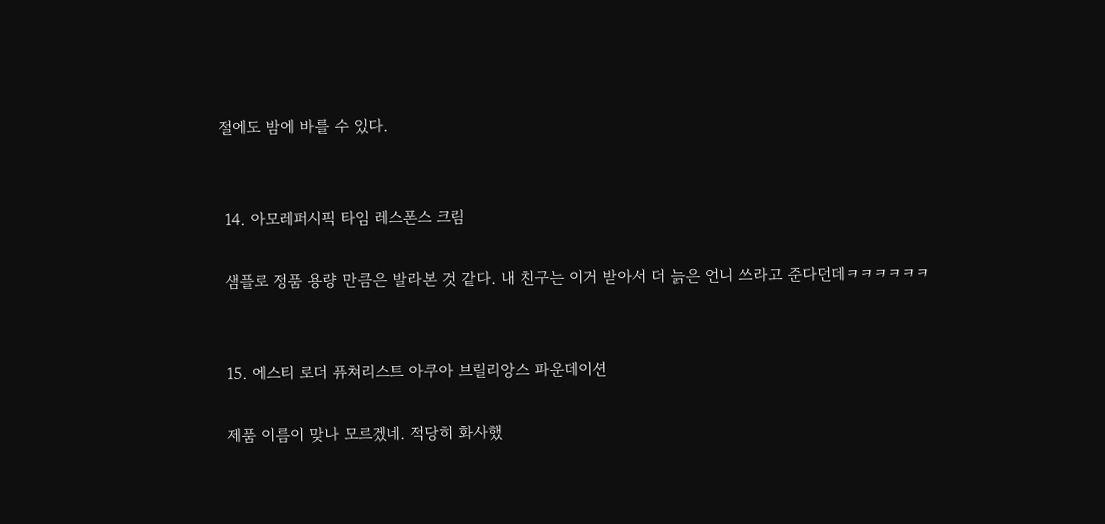절에도 밤에 바를 수 있다.


 14. 아모레퍼시픽 타임 레스폰스 크림

 샘플로 정품 용량 만큼은 발라본 것 같다. 내 친구는 이거 받아서 더 늙은 언니 쓰라고 준다던데ㅋㅋㅋㅋㅋㅋ


 15. 에스티 로더 퓨쳐리스트 아쿠아 브릴리앙스 파운데이션

 제품 이름이 맞나 모르겠네. 적당히 화사했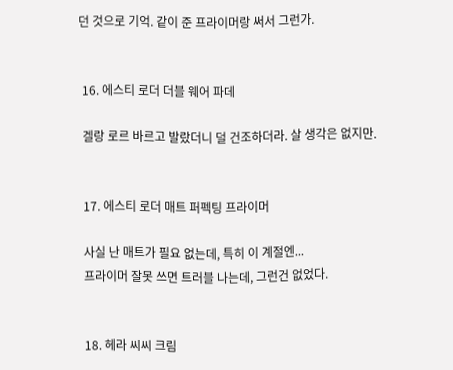던 것으로 기억. 같이 준 프라이머랑 써서 그런가.


 16. 에스티 로더 더블 웨어 파데

 겔랑 로르 바르고 발랐더니 덜 건조하더라. 살 생각은 없지만.


 17. 에스티 로더 매트 퍼펙팅 프라이머

 사실 난 매트가 필요 없는데, 특히 이 계절엔...
 프라이머 잘못 쓰면 트러블 나는데, 그런건 없었다.


 18. 헤라 씨씨 크림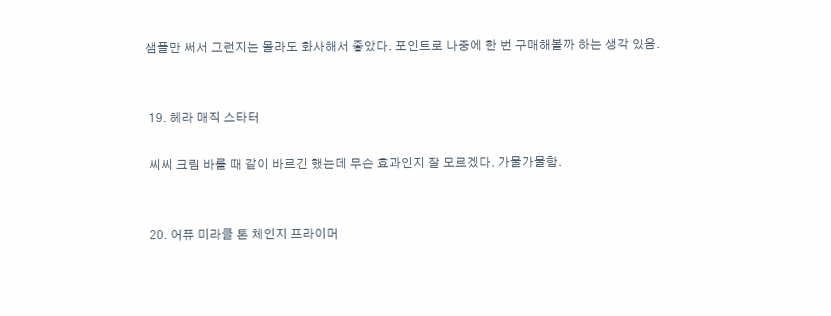샘플만 써서 그런지는 몰라도 화사해서 좋았다. 포인트로 나중에 한 번 구매해볼까 하는 생각 있음.


 19. 헤라 매직 스타터

 씨씨 크림 바를 때 같이 바르긴 했는데 무슨 효과인지 잘 모르겠다. 가물가물함.


 20. 어퓨 미라클 톤 체인지 프라이머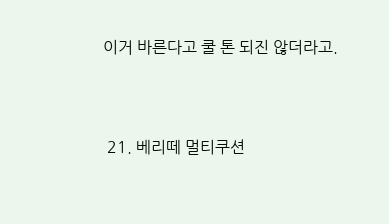이거 바른다고 쿨 톤 되진 않더라고.


 21. 베리떼 멀티쿠션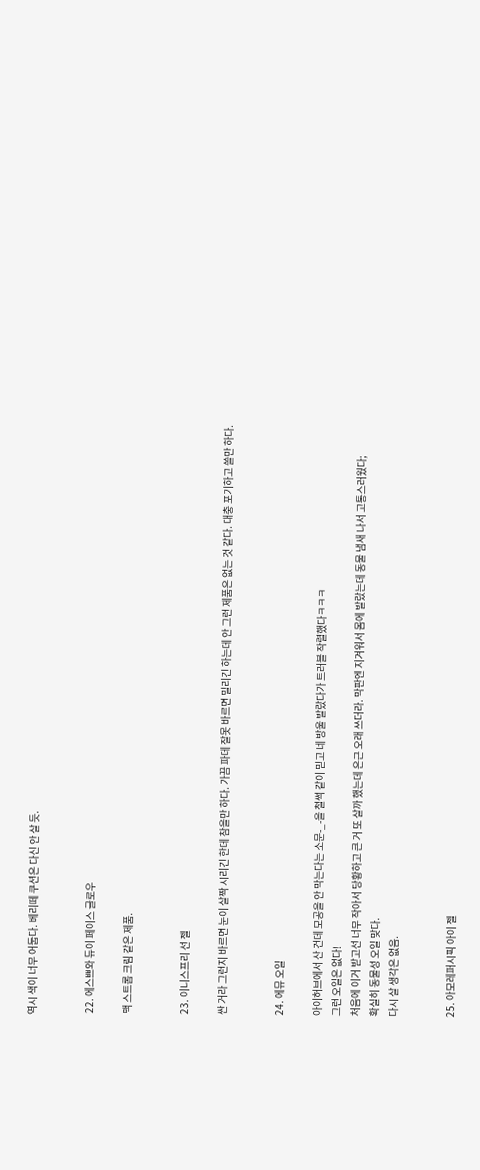역시 색이 너무 어둡다. 베리떼 쿠션은 다신 안 살 듯.


 22. 에스쁘와 듀이 페이스 글로우

 맥 스트롭 크림 같은 제품.


 23. 이니스프리 선 젤

 싼 거라 그런지 바르면 눈이 살짝 시리긴 한데 참을만 하다. 가끔 파데 잘못 바르면 밀리긴 하는데 안 그런 제품은 없는 것 같다. 대충 포기하고 쓸만 하다.


 24. 에뮤 오일

 아이허브에서 산 건데 모공을 안 막는다는 소문-_-을 철썩 같이 믿고 네 방울 발랐다가 트러블 작렬했다ㅋㅋㅋ
 그런 오일은 없다!
 처음에 이거 받고선 너무 작아서 당황하고 큰 거 또 살까 했는데 은근 오래 쓰더라. 막판엔 지겨워서 몸에 발랐는데 동물 냄새 나서 고통스러웠다;
 확실히 동물성 오일 맞다.
 다시 살 생각은 없음.


 25. 아모레퍼시픽 아이 젤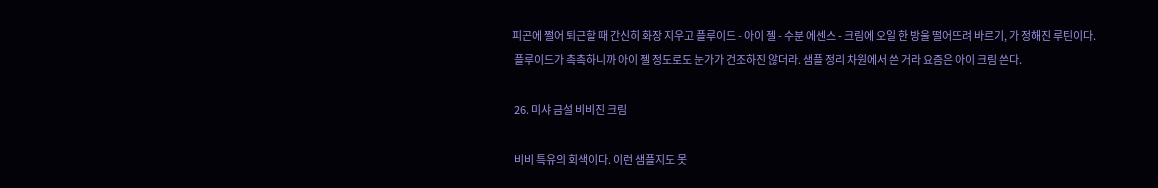피곤에 쩔어 퇴근할 때 간신히 화장 지우고 플루이드 - 아이 젤 - 수분 에센스 - 크림에 오일 한 방울 떨어뜨려 바르기, 가 정해진 루틴이다.
 플루이드가 촉촉하니까 아이 젤 정도로도 눈가가 건조하진 않더라. 샘플 정리 차원에서 쓴 거라 요즘은 아이 크림 쓴다.

 26. 미샤 금설 비비진 크림

 비비 특유의 회색이다. 이런 샘플지도 못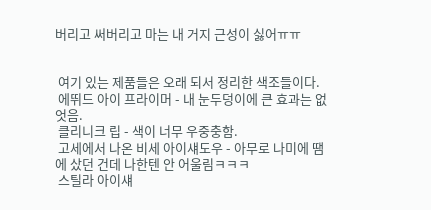버리고 써버리고 마는 내 거지 근성이 싫어ㅠㅠ


 여기 있는 제품들은 오래 되서 정리한 색조들이다.
 에뛰드 아이 프라이머 - 내 눈두덩이에 큰 효과는 없엇음.
 클리니크 립 - 색이 너무 우중충함.
 고세에서 나온 비세 아이섀도우 - 아무로 나미에 땜에 샀던 건데 나한텐 안 어울림ㅋㅋㅋ
 스틸라 아이섀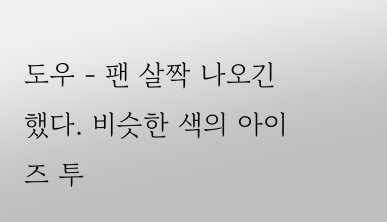도우 - 팬 살짝 나오긴 했다. 비슷한 색의 아이즈 투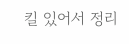킬 있어서 정리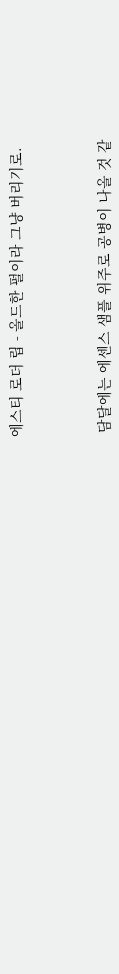에스티 로더 립 - 올드한 펄이라 그냥 버리기로.



 담달에는 에센스 샘플 위주로 공병이 나올 것 같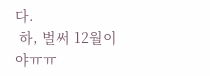다.
 하, 벌써 12월이야ㅠㅠ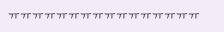ㅠㅠㅠㅠㅠㅠㅠㅠㅠㅠㅠㅠㅠㅠㅠㅠ